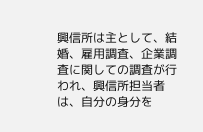興信所は主として、結婚、雇用調査、企業調査に関しての調査が行われ、興信所担当者は、自分の身分を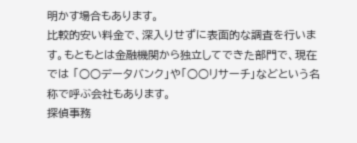明かす場合もあります。
比較的安い料金で、深入りせずに表面的な調査を行います。もともとは金融機関から独立してできた部門で、現在では 「○○データバンク」や「○○リサーチ」などという名称で呼ぶ会社もあります。
探偵事務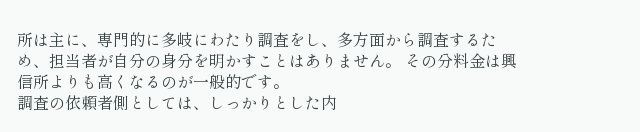所は主に、専門的に多岐にわたり調査をし、多方面から調査するため、担当者が自分の身分を明かすことはありません。 その分料金は興信所よりも高くなるのが一般的です。
調査の依頼者側としては、しっかりとした内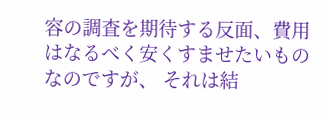容の調査を期待する反面、費用はなるべく安くすませたいものなのですが、 それは結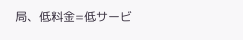局、低料金=低サービ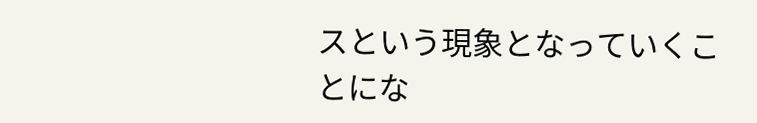スという現象となっていくことにな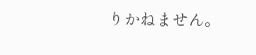りかねません。